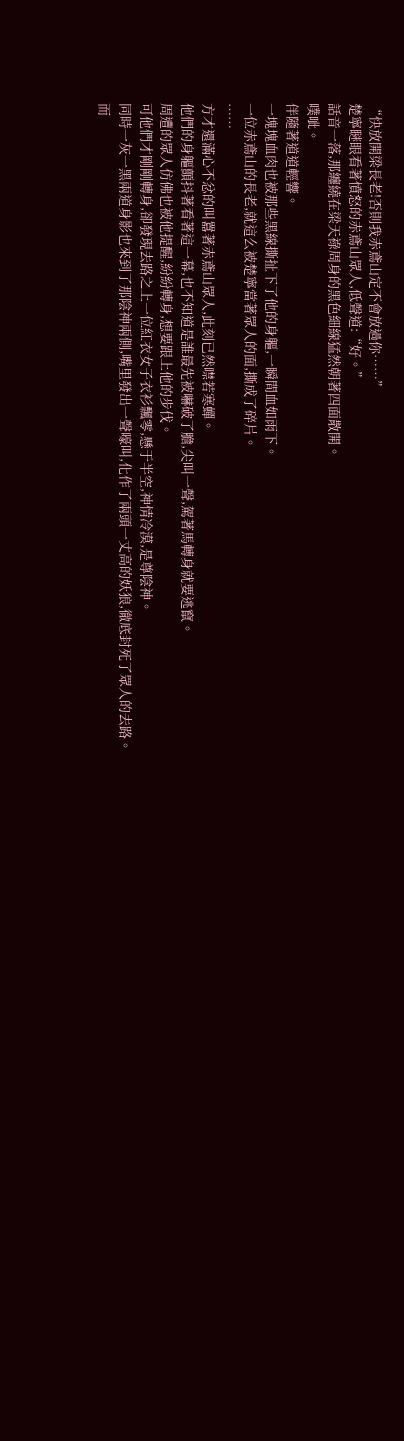“快放開梁長老!否則我赤鳶山定不會放過你……”
楚寧瞇眼看著憤怒的赤鳶山眾人,低聲道:“好。”
話音一落,那纏繞在梁天祿周身的黑色細線猛然朝著四面散開。
噗呲。
伴隨著道道輕響。
一塊塊血肉也被那些黑線撕扯下了他的身軀,一瞬間血如雨下。
一位赤鳶山的長老,就這么被楚寧當著眾人的面,撕成了碎片。
……
方才還滿心不忿的叫囂著赤鳶山眾人,此刻已然噤若寒蟬。
他們的身軀顫抖著看著這一幕,也不知道是誰最先被嚇破了膽,尖叫一聲,駕著馬轉身就要逃竄。
周遭的眾人仿佛也被他提醒,紛紛轉身,想要跟上他的步伐。
可他們才剛剛轉身,卻發現去路之上一位紅衣女子衣衫飄零,懸于半空,神情冷漠,是尊陰神。
同時一灰一黑兩道身影也來到了那陰神兩側,嘴里發出一聲嚎叫,化作了兩頭一丈高的妖狼,徹底封死了眾人的去路。
而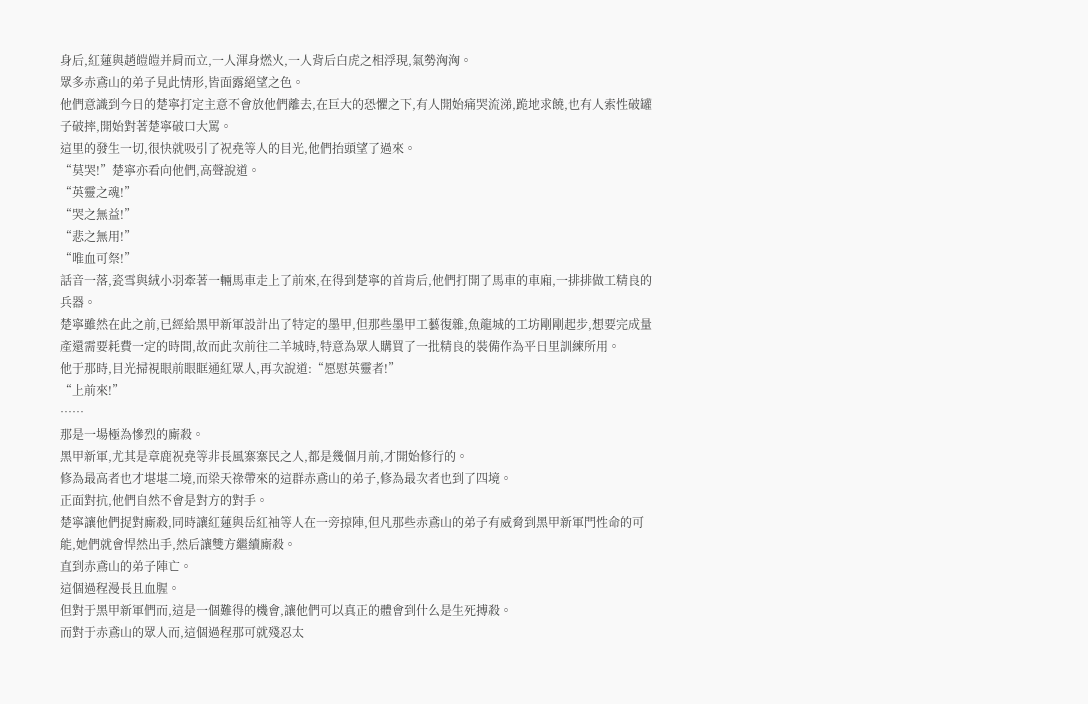身后,紅蓮與趙皚皚并肩而立,一人渾身燃火,一人背后白虎之相浮現,氣勢洶洶。
眾多赤鳶山的弟子見此情形,皆面露絕望之色。
他們意識到今日的楚寧打定主意不會放他們離去,在巨大的恐懼之下,有人開始痛哭流涕,跪地求饒,也有人索性破罐子破摔,開始對著楚寧破口大罵。
這里的發生一切,很快就吸引了祝堯等人的目光,他們抬頭望了過來。
“莫哭!”楚寧亦看向他們,高聲說道。
“英靈之魂!”
“哭之無益!”
“悲之無用!”
“唯血可祭!”
話音一落,瓷雪與絨小羽牽著一輛馬車走上了前來,在得到楚寧的首肯后,他們打開了馬車的車廂,一排排做工精良的兵器。
楚寧雖然在此之前,已經給黑甲新軍設計出了特定的墨甲,但那些墨甲工藝復雜,魚龍城的工坊剛剛起步,想要完成量產還需要耗費一定的時間,故而此次前往二羊城時,特意為眾人購買了一批精良的裝備作為平日里訓練所用。
他于那時,目光掃視眼前眼眶通紅眾人,再次說道:“愿慰英靈者!”
“上前來!”
……
那是一場極為慘烈的廝殺。
黑甲新軍,尤其是章鹿祝堯等非長風寨寨民之人,都是幾個月前,才開始修行的。
修為最高者也才堪堪二境,而梁天祿帶來的這群赤鳶山的弟子,修為最次者也到了四境。
正面對抗,他們自然不會是對方的對手。
楚寧讓他們捉對廝殺,同時讓紅蓮與岳紅袖等人在一旁掠陣,但凡那些赤鳶山的弟子有威脅到黑甲新軍門性命的可能,她們就會悍然出手,然后讓雙方繼續廝殺。
直到赤鳶山的弟子陣亡。
這個過程漫長且血腥。
但對于黑甲新軍們而,這是一個難得的機會,讓他們可以真正的體會到什么是生死搏殺。
而對于赤鳶山的眾人而,這個過程那可就殘忍太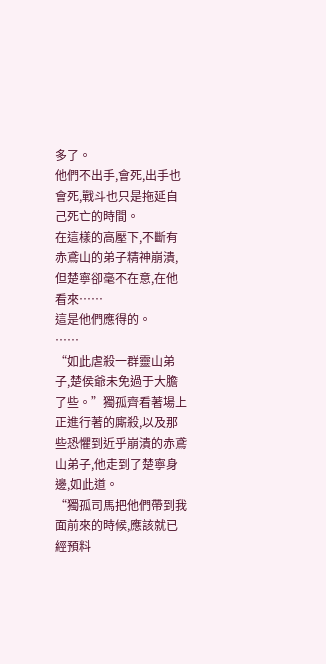多了。
他們不出手,會死,出手也會死,戰斗也只是拖延自己死亡的時間。
在這樣的高壓下,不斷有赤鳶山的弟子精神崩潰,但楚寧卻毫不在意,在他看來……
這是他們應得的。
……
“如此虐殺一群靈山弟子,楚侯爺未免過于大膽了些。”獨孤齊看著場上正進行著的廝殺,以及那些恐懼到近乎崩潰的赤鳶山弟子,他走到了楚寧身邊,如此道。
“獨孤司馬把他們帶到我面前來的時候,應該就已經預料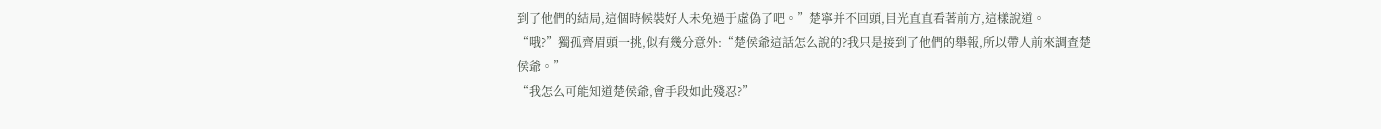到了他們的結局,這個時候裝好人未免過于虛偽了吧。”楚寧并不回頭,目光直直看著前方,這樣說道。
“哦?”獨孤齊眉頭一挑,似有幾分意外:“楚侯爺這話怎么說的?我只是接到了他們的舉報,所以帶人前來調查楚侯爺。”
“我怎么可能知道楚侯爺,會手段如此殘忍?”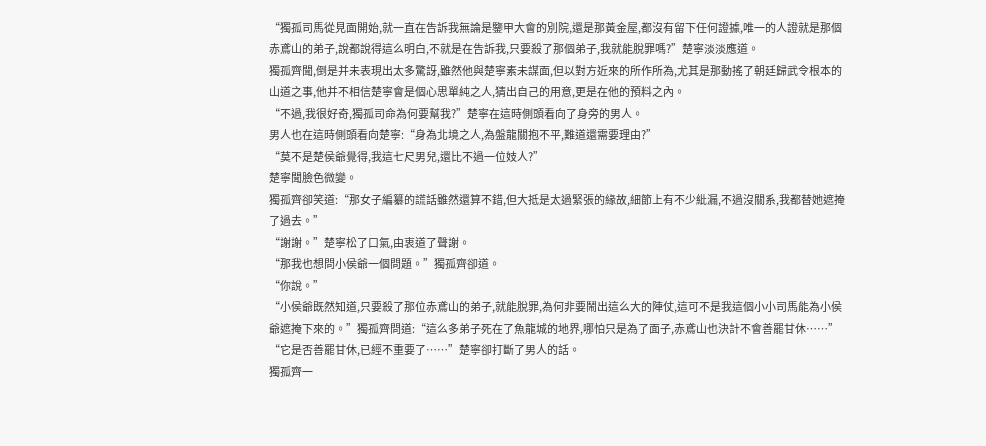“獨孤司馬從見面開始,就一直在告訴我無論是鑒甲大會的別院,還是那黃金屋,都沒有留下任何證據,唯一的人證就是那個赤鳶山的弟子,說都說得這么明白,不就是在告訴我,只要殺了那個弟子,我就能脫罪嗎?”楚寧淡淡應道。
獨孤齊聞,倒是并未表現出太多驚訝,雖然他與楚寧素未謀面,但以對方近來的所作所為,尤其是那動搖了朝廷歸武令根本的山道之事,他并不相信楚寧會是個心思單純之人,猜出自己的用意,更是在他的預料之內。
“不過,我很好奇,獨孤司命為何要幫我?”楚寧在這時側頭看向了身旁的男人。
男人也在這時側頭看向楚寧:“身為北境之人,為盤龍關抱不平,難道還需要理由?”
“莫不是楚侯爺覺得,我這七尺男兒,還比不過一位妓人?”
楚寧聞臉色微變。
獨孤齊卻笑道:“那女子編纂的謊話雖然還算不錯,但大抵是太過緊張的緣故,細節上有不少紕漏,不過沒關系,我都替她遮掩了過去。”
“謝謝。”楚寧松了口氣,由衷道了聲謝。
“那我也想問小侯爺一個問題。”獨孤齊卻道。
“你說。”
“小侯爺既然知道,只要殺了那位赤鳶山的弟子,就能脫罪,為何非要鬧出這么大的陣仗,這可不是我這個小小司馬能為小侯爺遮掩下來的。”獨孤齊問道:“這么多弟子死在了魚龍城的地界,哪怕只是為了面子,赤鳶山也決計不會善罷甘休……”
“它是否善罷甘休,已經不重要了……”楚寧卻打斷了男人的話。
獨孤齊一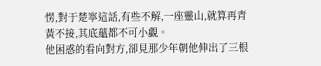愣,對于楚寧這話,有些不解,一座靈山,就算再青黃不接,其底蘊都不可小覷。
他困惑的看向對方,卻見那少年朝他伸出了三根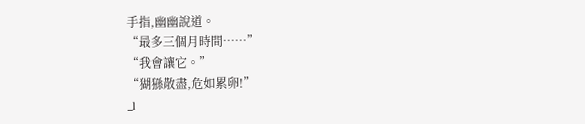手指,幽幽說道。
“最多三個月時間……”
“我會讓它。”
“猢猻散盡,危如累卵!”
_l